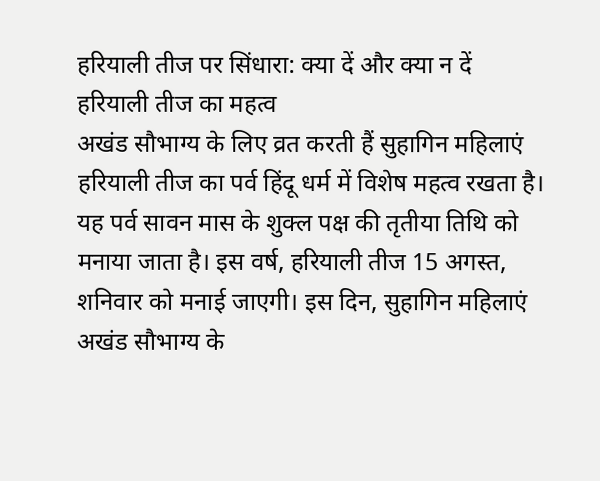हरियाली तीज पर सिंधारा: क्या दें और क्या न दें
हरियाली तीज का महत्व
अखंड सौभाग्य के लिए व्रत करती हैं सुहागिन महिलाएं
हरियाली तीज का पर्व हिंदू धर्म में विशेष महत्व रखता है। यह पर्व सावन मास के शुक्ल पक्ष की तृतीया तिथि को मनाया जाता है। इस वर्ष, हरियाली तीज 15 अगस्त, शनिवार को मनाई जाएगी। इस दिन, सुहागिन महिलाएं अखंड सौभाग्य के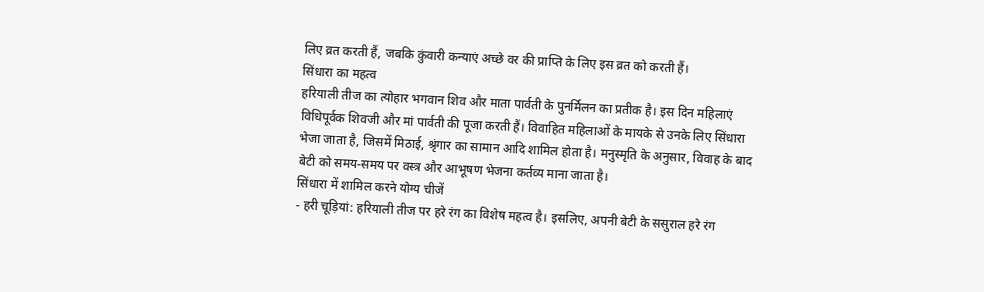लिए व्रत करती हैं, जबकि कुंवारी कन्याएं अच्छे वर की प्राप्ति के लिए इस व्रत को करती हैं।
सिंधारा का महत्व
हरियाली तीज का त्योहार भगवान शिव और माता पार्वती के पुनर्मिलन का प्रतीक है। इस दिन महिलाएं विधिपूर्वक शिवजी और मां पार्वती की पूजा करती हैं। विवाहित महिलाओं के मायके से उनके लिए सिंधारा भेजा जाता है, जिसमें मिठाई, श्रृंगार का सामान आदि शामिल होता है। मनुस्मृति के अनुसार, विवाह के बाद बेटी को समय-समय पर वस्त्र और आभूषण भेजना कर्तव्य माना जाता है।
सिंधारा में शामिल करने योग्य चीजें
- हरी चूड़ियां: हरियाली तीज पर हरे रंग का विशेष महत्व है। इसलिए, अपनी बेटी के ससुराल हरे रंग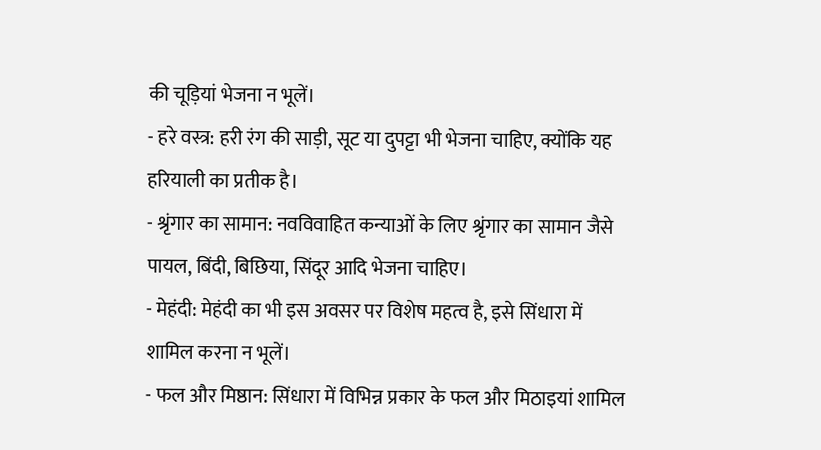की चूड़ियां भेजना न भूलें।
- हरे वस्त्र: हरी रंग की साड़ी, सूट या दुपट्टा भी भेजना चाहिए, क्योंकि यह हरियाली का प्रतीक है।
- श्रृंगार का सामान: नवविवाहित कन्याओं के लिए श्रृंगार का सामान जैसे पायल, बिंदी, बिछिया, सिंदूर आदि भेजना चाहिए।
- मेहंदी: मेहंदी का भी इस अवसर पर विशेष महत्व है, इसे सिंधारा में शामिल करना न भूलें।
- फल और मिष्ठान: सिंधारा में विभिन्न प्रकार के फल और मिठाइयां शामिल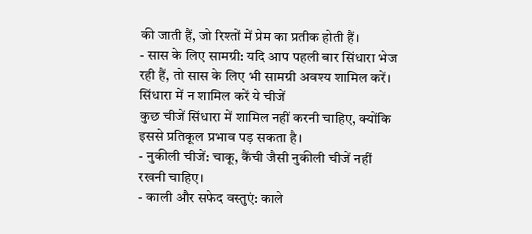की जाती हैं, जो रिश्तों में प्रेम का प्रतीक होती हैं।
- सास के लिए सामग्री: यदि आप पहली बार सिंधारा भेज रही हैं, तो सास के लिए भी सामग्री अवश्य शामिल करें।
सिंधारा में न शामिल करें ये चीजें
कुछ चीजें सिंधारा में शामिल नहीं करनी चाहिए, क्योंकि इससे प्रतिकूल प्रभाव पड़ सकता है।
- नुकीली चीजें: चाकू, कैंची जैसी नुकीली चीजें नहीं रखनी चाहिए।
- काली और सफेद वस्तुएं: काले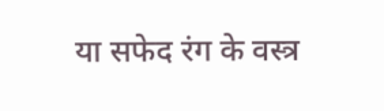या सफेद रंग के वस्त्र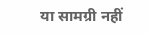या सामग्री नहीं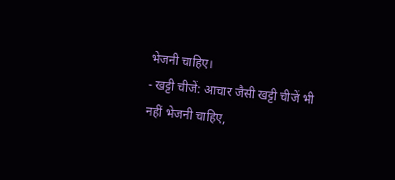भेजनी चाहिए।
- खट्टी चीजें: आचार जैसी खट्टी चीजें भी नहीं भेजनी चाहिए,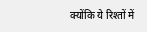क्योंकि ये रिश्तों में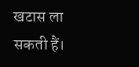खटास ला सकती हैं।